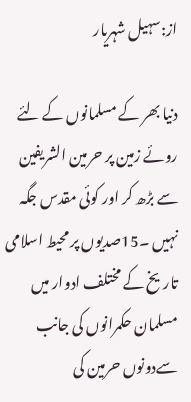از:سہیل شہریار

دنیا بھر کے مسلمانوں کے لئے روئے زمین پر حرمین الشریفین سے بڑھ کر اور کوئی مقدس جگہ نہیں ۔15صدیوں پر محیط اسلامی تاریخ کے مختلف ادوار میں مسلمان حکمرانوں کی جانب سےدونوں حرمین کی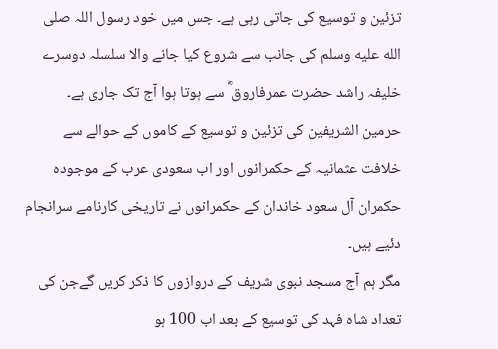تزئین و توسیع کی جاتی رہی ہے۔ جس میں خود رسول اللہ صلى الله عليه وسلم کی جانب سے شروع کیا جانے والا سلسلہ دوسرے خلیفہ راشد حضرت عمرفاروق ؓ سے ہوتا ہوا آج تک جاری ہے۔
حرمین الشریفین کی تزئین و توسیع کے کاموں کے حوالے سے خلافت عثمانیہ کے حکمرانوں اور اب سعودی عرب کے موجودہ حکمران آل سعود خاندان کے حکمرانوں نے تاریخی کارنامے سرانجام دئیے ہیں۔
مگر ہم آج مسجد نبوی شریف کے دروازوں کا ذکر کریں گےجن کی تعداد شاہ فہد کی توسیع کے بعد اب 100 ہو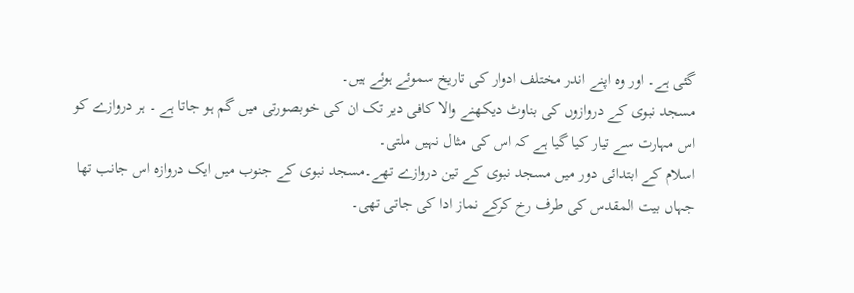گئی ہے۔ اور وہ اپنے اندر مختلف ادوار کی تاریخ سموئے ہوئے ہیں۔
مسجد نبوی کے دروازوں کی بناوٹ دیکھنے والا کافی دیر تک ان کی خوبصورتی میں گم ہو جاتا ہے ۔ ہر دروازے کو اس مہارت سے تیار کیا گیا ہے کہ اس کی مثال نہیں ملتی۔
اسلام کے ابتدائی دور میں مسجد نبوی کے تین دروازے تھے۔مسجد نبوی کے جنوب میں ایک دروازہ اس جانب تھا جہاں بیت المقدس کی طرف رخ کرکے نماز ادا کی جاتی تھی۔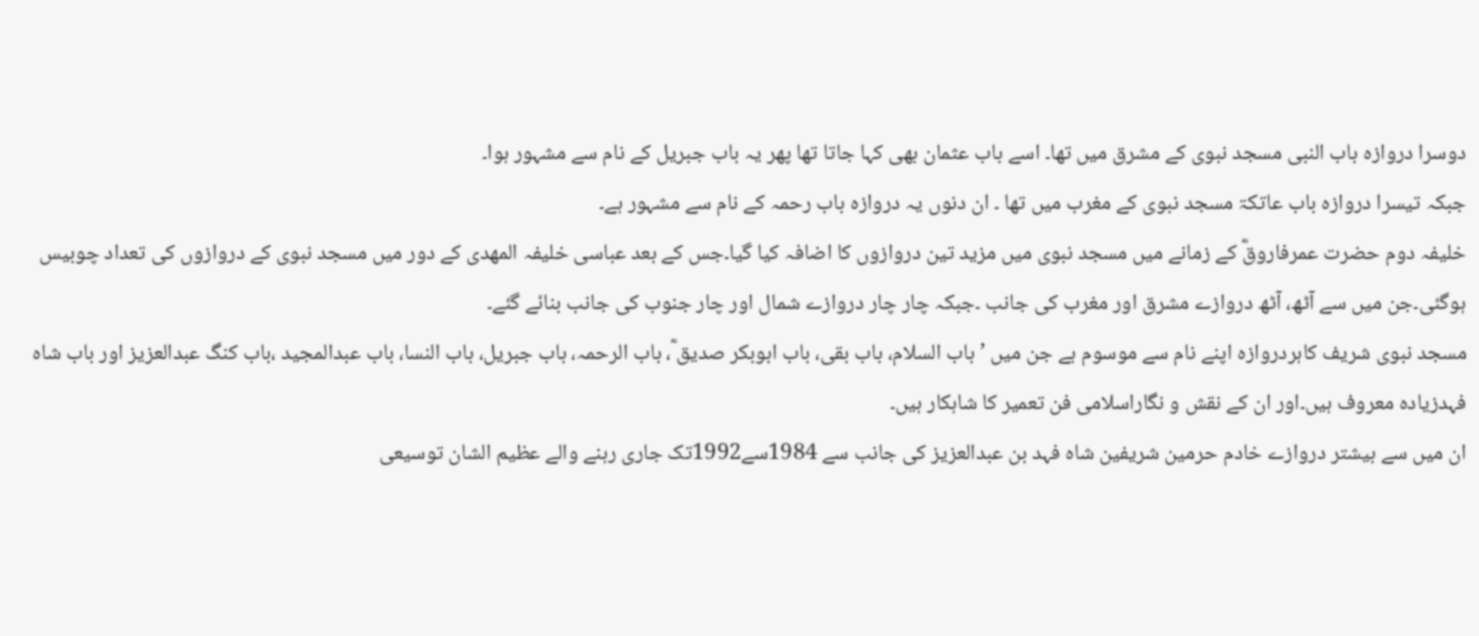دوسرا دروازہ باب النبی مسجد نبوی کے مشرق میں تھا۔ اسے باب عثمان بھی کہا جاتا تھا پھر یہ باب جبریل کے نام سے مشہور ہوا۔
جبکہ تیسرا دروازہ باب عاتکۃ مسجد نبوی کے مغرب میں تھا ۔ ان دنوں یہ دروازہ باب رحمہ کے نام سے مشہور ہے۔
خلیفہ دوم حضرت عمرفاروقؓ کے زمانے میں مسجد نبوی میں مزید تین دروازوں کا اضافہ کیا گیا۔جس کے بعد عباسی خلیفہ المھدی کے دور میں مسجد نبوی کے دروازوں کی تعداد چوبیس ہوگئی۔جن میں سے آٹھ، آٹھ دروازے مشرق اور مغرب کی جانب ۔جبکہ چار چار دروازے شمال اور چار جنوب کی جانب بنائے گئے۔
مسجد نبوی شریف کاہردروازہ اپنے نام سے موسوم ہے جن میں ’باب السلام، باب بقی، باب ابوبکر صدیق ؓ، باب الرحمہ، باب جبریل، باب النسا، باب عبدالمجید ،باب کنگ عبدالعزیز اور باب شاہ فہدزیادہ معروف ہیں۔اور ان کے نقش و نگاراسلامی فن تعمیر کا شاہکار ہیں۔
ان میں سے بیشتر دروازے خادم حرمین شریفین شاہ فہد بن عبدالعزیز کی جانب سے 1984سے1992تک جاری رہنے والے عظیم الشان توسیعی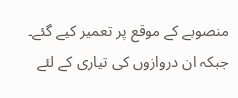منصوبے کے موقع پر تعمیر کیے گئے۔ جبکہ ان دروازوں کی تیاری کے لئے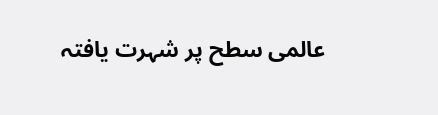عالمی سطح پر شہرت یافتہ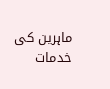ماہرین کی خدمات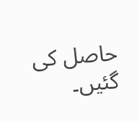حاصل کی گئیں۔